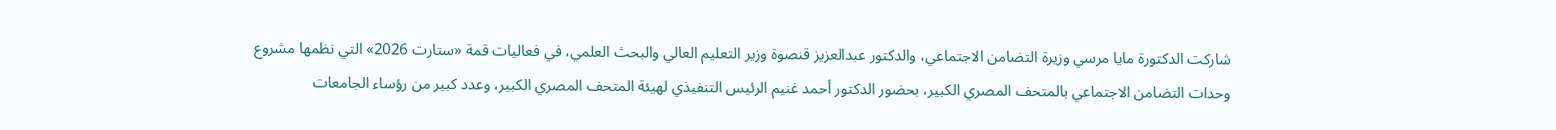شاركت الدكتورة مايا مرسي وزيرة التضامن الاجتماعي، والدكتور عبدالعزيز قنصوة وزير التعليم العالي والبحث العلمي، في فعاليات قمة «ستارت 2026» التي نظمها مشروع وحدات التضامن الاجتماعي بالمتحف المصري الكبير، بحضور الدكتور أحمد غنيم الرئيس التنفيذي لهيئة المتحف المصري الكبير، وعدد كبير من رؤساء الجامعات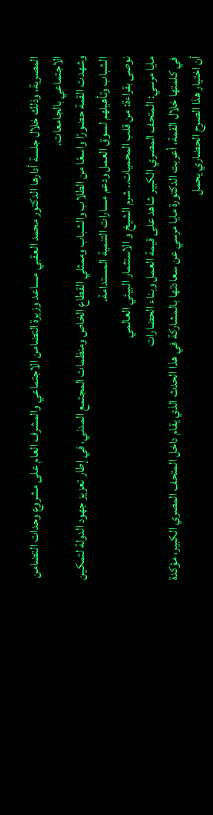المصرية، وذلك خلال جلسة أدارها الدكتور محمد العقبي مساعد وزيرة التضامن الاجتماعي والمشرف العام على مشروع وحدات التضامن الاجتماعي بالجامعات.
وشهدت القمة حضورًا واسعًا من الطلاب والشباب وممثلي القطاع الخاص ومنظمات المجتمع المدني، في إطار تعزيز جهود الدولة لتمكين الشباب وتأهيلهم لسوق العمل ودعم مسارات التنمية المستدامة.
نوصى بقراءة: من قلب المحميات.. شرم الشيخ و الاستثمار البيئي العالمي
مايا مرسي: المتحف المصري الكبير شاهد على قيمة العمل وبناء الحضارات
في كلمتها خلال القمة، أعربت الدكتورة مايا مرسي عن سعادتها بالمشاركة في هذا الحدث الذي يقام داخل المتحف المصري الكبير، مؤكدة أن اختيار هذا الصرح الحضاري يحمل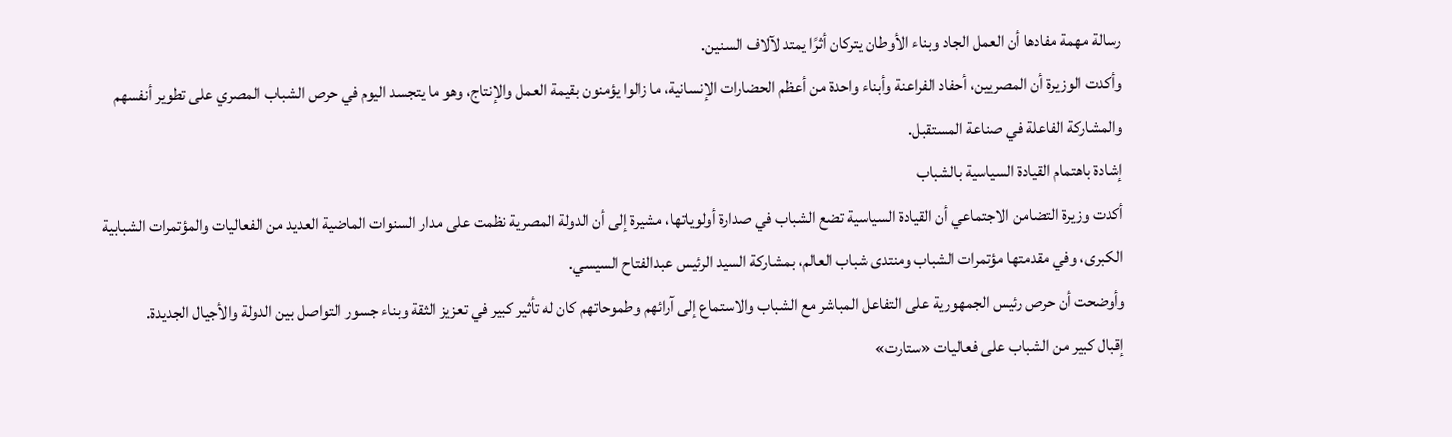رسالة مهمة مفادها أن العمل الجاد وبناء الأوطان يتركان أثرًا يمتد لآلاف السنين.
وأكدت الوزيرة أن المصريين، أحفاد الفراعنة وأبناء واحدة من أعظم الحضارات الإنسانية، ما زالوا يؤمنون بقيمة العمل والإنتاج، وهو ما يتجسد اليوم في حرص الشباب المصري على تطوير أنفسهم والمشاركة الفاعلة في صناعة المستقبل.
إشادة باهتمام القيادة السياسية بالشباب
أكدت وزيرة التضامن الاجتماعي أن القيادة السياسية تضع الشباب في صدارة أولوياتها، مشيرة إلى أن الدولة المصرية نظمت على مدار السنوات الماضية العديد من الفعاليات والمؤتمرات الشبابية الكبرى، وفي مقدمتها مؤتمرات الشباب ومنتدى شباب العالم، بمشاركة السيد الرئيس عبدالفتاح السيسي.
وأوضحت أن حرص رئيس الجمهورية على التفاعل المباشر مع الشباب والاستماع إلى آرائهم وطموحاتهم كان له تأثير كبير في تعزيز الثقة وبناء جسور التواصل بين الدولة والأجيال الجديدة.
إقبال كبير من الشباب على فعاليات «ستارت»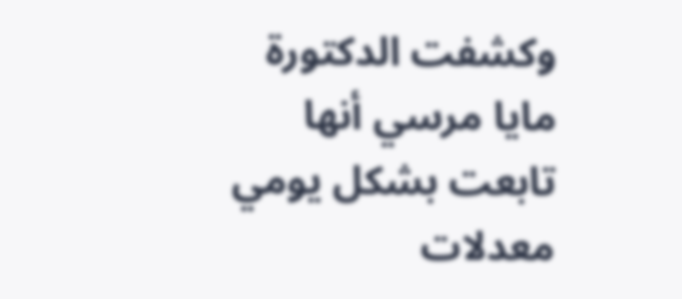وكشفت الدكتورة مايا مرسي أنها تابعت بشكل يومي معدلات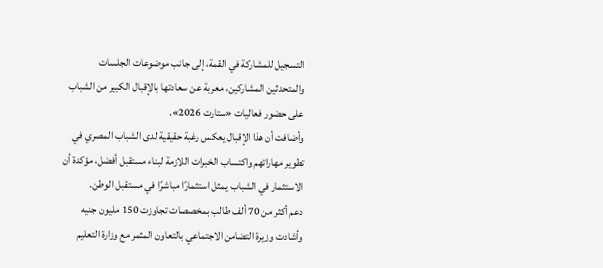التسجيل للمشاركة في القمة، إلى جانب موضوعات الجلسات والمتحدثين المشاركين، معربة عن سعادتها بالإقبال الكبير من الشباب على حضور فعاليات «ستارت 2026».
وأضافت أن هذا الإقبال يعكس رغبة حقيقية لدى الشباب المصري في تطوير مهاراتهم واكتساب الخبرات اللازمة لبناء مستقبل أفضل، مؤكدة أن الاستثمار في الشباب يمثل استثمارًا مباشرًا في مستقبل الوطن.
دعم أكثر من 70 ألف طالب بمخصصات تجاوزت 150 مليون جنيه
وأشادت وزيرة التضامن الاجتماعي بالتعاون المثمر مع وزارة التعليم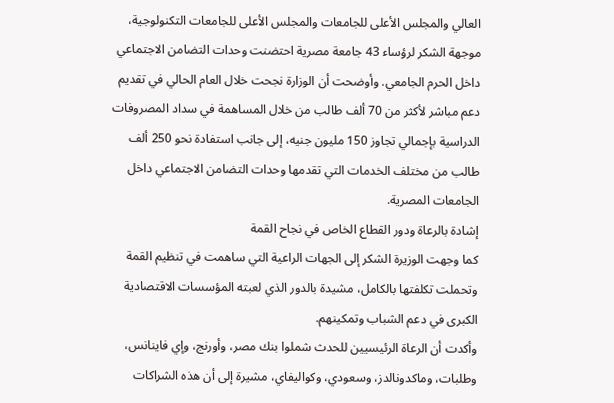العالي والمجلس الأعلى للجامعات والمجلس الأعلى للجامعات التكنولوجية، موجهة الشكر لرؤساء 43 جامعة مصرية احتضنت وحدات التضامن الاجتماعي داخل الحرم الجامعي. وأوضحت أن الوزارة نجحت خلال العام الحالي في تقديم دعم مباشر لأكثر من 70 ألف طالب من خلال المساهمة في سداد المصروفات الدراسية بإجمالي تجاوز 150 مليون جنيه، إلى جانب استفادة نحو 250 ألف طالب من مختلف الخدمات التي تقدمها وحدات التضامن الاجتماعي داخل الجامعات المصرية.
إشادة بالرعاة ودور القطاع الخاص في نجاح القمة
كما وجهت الوزيرة الشكر إلى الجهات الراعية التي ساهمت في تنظيم القمة وتحملت تكلفتها بالكامل، مشيدة بالدور الذي لعبته المؤسسات الاقتصادية الكبرى في دعم الشباب وتمكينهم.
وأكدت أن الرعاة الرئيسيين للحدث شملوا بنك مصر، وأورنج، وإي فاينانس، وطلبات، وماكدونالدز، وسعودي، وكواليفاي، مشيرة إلى أن هذه الشراكات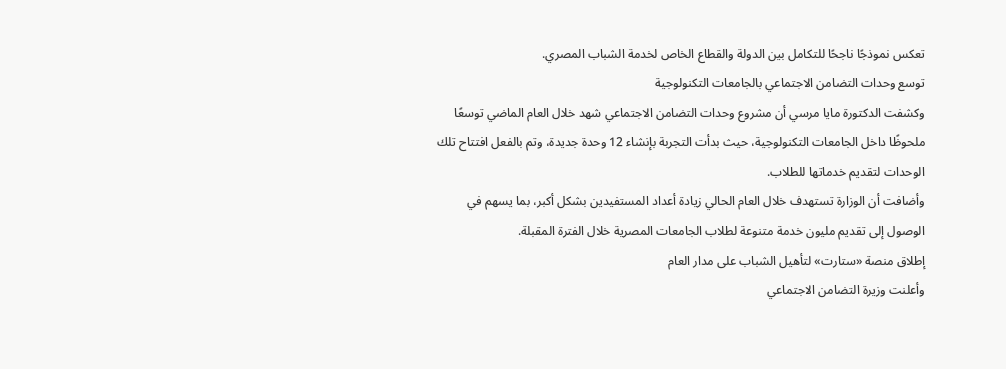تعكس نموذجًا ناجحًا للتكامل بين الدولة والقطاع الخاص لخدمة الشباب المصري.
توسع وحدات التضامن الاجتماعي بالجامعات التكنولوجية
وكشفت الدكتورة مايا مرسي أن مشروع وحدات التضامن الاجتماعي شهد خلال العام الماضي توسعًا ملحوظًا داخل الجامعات التكنولوجية، حيث بدأت التجربة بإنشاء 12 وحدة جديدة، وتم بالفعل افتتاح تلك الوحدات لتقديم خدماتها للطلاب.
وأضافت أن الوزارة تستهدف خلال العام الحالي زيادة أعداد المستفيدين بشكل أكبر، بما يسهم في الوصول إلى تقديم مليون خدمة متنوعة لطلاب الجامعات المصرية خلال الفترة المقبلة.
إطلاق منصة «ستارت» لتأهيل الشباب على مدار العام
وأعلنت وزيرة التضامن الاجتماعي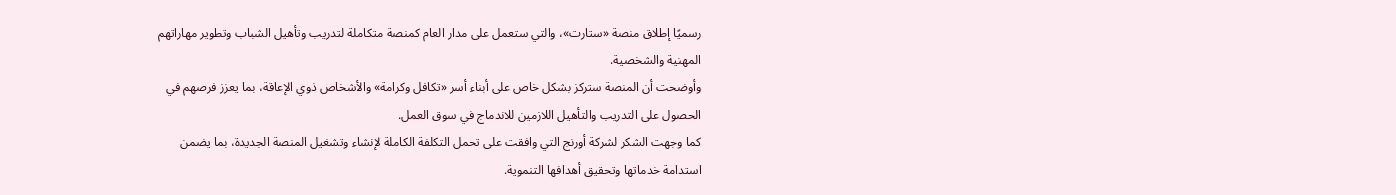رسميًا إطلاق منصة «ستارت»، والتي ستعمل على مدار العام كمنصة متكاملة لتدريب وتأهيل الشباب وتطوير مهاراتهم المهنية والشخصية.
وأوضحت أن المنصة ستركز بشكل خاص على أبناء أسر «تكافل وكرامة» والأشخاص ذوي الإعاقة، بما يعزز فرصهم في الحصول على التدريب والتأهيل اللازمين للاندماج في سوق العمل.
كما وجهت الشكر لشركة أورنج التي وافقت على تحمل التكلفة الكاملة لإنشاء وتشغيل المنصة الجديدة، بما يضمن استدامة خدماتها وتحقيق أهدافها التنموية.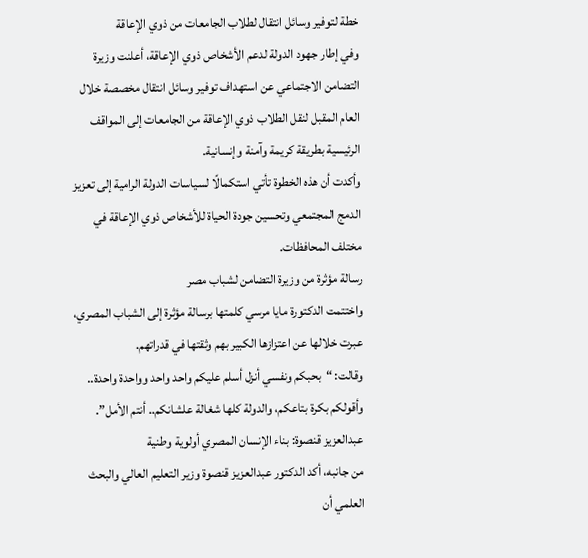خطة لتوفير وسائل انتقال لطلاب الجامعات من ذوي الإعاقة
وفي إطار جهود الدولة لدعم الأشخاص ذوي الإعاقة، أعلنت وزيرة التضامن الاجتماعي عن استهداف توفير وسائل انتقال مخصصة خلال العام المقبل لنقل الطلاب ذوي الإعاقة من الجامعات إلى المواقف الرئيسية بطريقة كريمة وآمنة وإنسانية.
وأكدت أن هذه الخطوة تأتي استكمالًا لسياسات الدولة الرامية إلى تعزيز الدمج المجتمعي وتحسين جودة الحياة للأشخاص ذوي الإعاقة في مختلف المحافظات.
رسالة مؤثرة من وزيرة التضامن لشباب مصر
واختتمت الدكتورة مايا مرسي كلمتها برسالة مؤثرة إلى الشباب المصري، عبرت خلالها عن اعتزازها الكبير بهم وثقتها في قدراتهم.
وقالت: “بحبكم ونفسي أنزل أسلم عليكم واحد واحد وواحدة واحدة.. وأقولكم بكرة بتاعكم، والدولة كلها شغالة علشانكم.. أنتم الأمل”.
عبدالعزيز قنصوة: بناء الإنسان المصري أولوية وطنية
من جانبه، أكد الدكتور عبدالعزيز قنصوة وزير التعليم العالي والبحث العلمي أن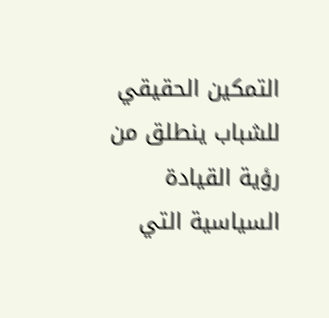التمكين الحقيقي للشباب ينطلق من رؤية القيادة السياسية التي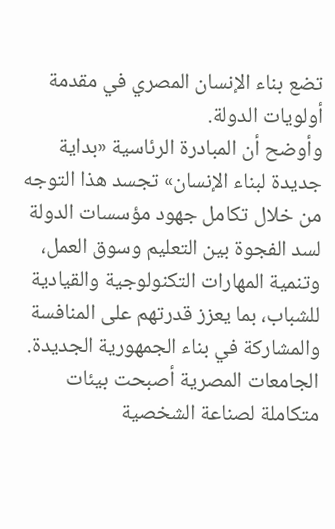تضع بناء الإنسان المصري في مقدمة أولويات الدولة.
وأوضح أن المبادرة الرئاسية «بداية جديدة لبناء الإنسان» تجسد هذا التوجه من خلال تكامل جهود مؤسسات الدولة لسد الفجوة بين التعليم وسوق العمل، وتنمية المهارات التكنولوجية والقيادية للشباب، بما يعزز قدرتهم على المنافسة والمشاركة في بناء الجمهورية الجديدة.
الجامعات المصرية أصبحت بيئات متكاملة لصناعة الشخصية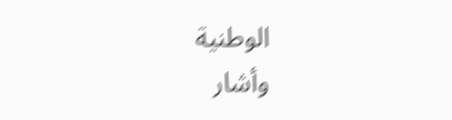الوطنية
وأشار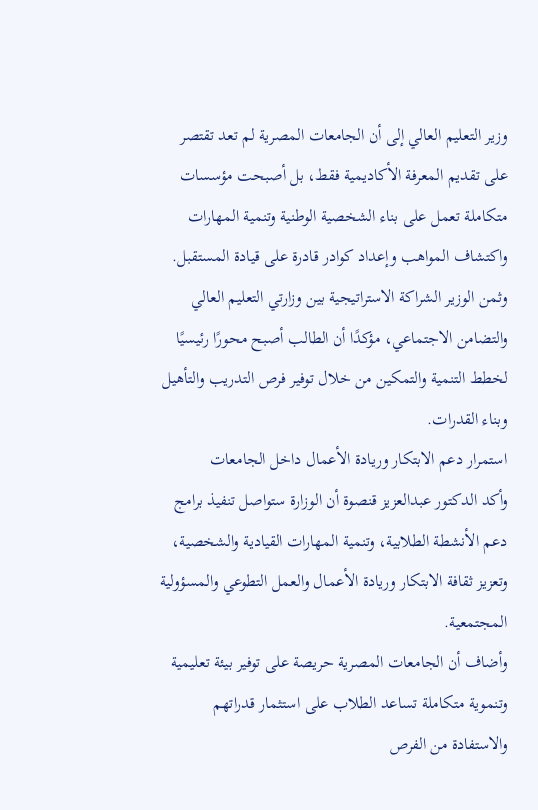وزير التعليم العالي إلى أن الجامعات المصرية لم تعد تقتصر على تقديم المعرفة الأكاديمية فقط، بل أصبحت مؤسسات متكاملة تعمل على بناء الشخصية الوطنية وتنمية المهارات واكتشاف المواهب وإعداد كوادر قادرة على قيادة المستقبل.
وثمن الوزير الشراكة الاستراتيجية بين وزارتي التعليم العالي والتضامن الاجتماعي، مؤكدًا أن الطالب أصبح محورًا رئيسيًا لخطط التنمية والتمكين من خلال توفير فرص التدريب والتأهيل وبناء القدرات.
استمرار دعم الابتكار وريادة الأعمال داخل الجامعات
وأكد الدكتور عبدالعزيز قنصوة أن الوزارة ستواصل تنفيذ برامج دعم الأنشطة الطلابية، وتنمية المهارات القيادية والشخصية، وتعزيز ثقافة الابتكار وريادة الأعمال والعمل التطوعي والمسؤولية المجتمعية.
وأضاف أن الجامعات المصرية حريصة على توفير بيئة تعليمية وتنموية متكاملة تساعد الطلاب على استثمار قدراتهم والاستفادة من الفرص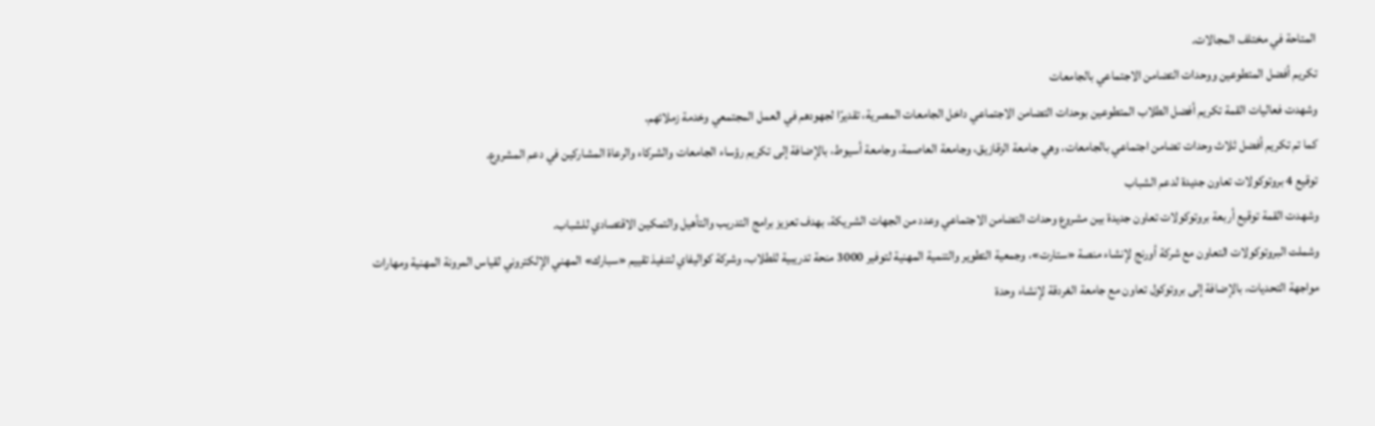المتاحة في مختلف المجالات.
تكريم أفضل المتطوعين ووحدات التضامن الاجتماعي بالجامعات
وشهدت فعاليات القمة تكريم أفضل الطلاب المتطوعين بوحدات التضامن الاجتماعي داخل الجامعات المصرية، تقديرًا لجهودهم في العمل المجتمعي وخدمة زملائهم.
كما تم تكريم أفضل ثلاث وحدات تضامن اجتماعي بالجامعات، وهي جامعة الزقازيق، وجامعة العاصمة، وجامعة أسيوط، بالإضافة إلى تكريم رؤساء الجامعات والشركاء والرعاة المشاركين في دعم المشروع.
توقيع 4 بروتوكولات تعاون جديدة لدعم الشباب
وشهدت القمة توقيع أربعة بروتوكولات تعاون جديدة بين مشروع وحدات التضامن الاجتماعي وعدد من الجهات الشريكة، بهدف تعزيز برامج التدريب والتأهيل والتمكين الاقتصادي للشباب.
وشملت البروتوكولات التعاون مع شركة أورنج لإنشاء منصة «ستارت»، وجمعية التطوير والتنمية المهنية لتوفير 3000 منحة تدريبية للطلاب، وشركة كواليفاي لتنفيذ تقييم «سبارك» المهني الإلكتروني لقياس المرونة المهنية ومهارات مواجهة التحديات، بالإضافة إلى بروتوكول تعاون مع جامعة الغردقة لإنشاء وحدة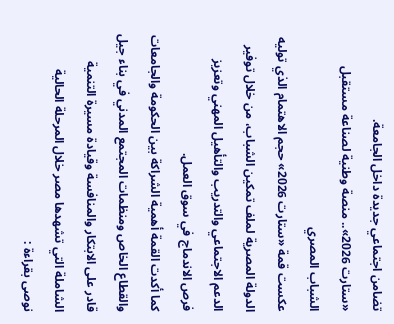تضامن اجتماعي جديدة داخل الجامعة.
«ستارت 2026».. منصة وطنية لصناعة مستقبل الشباب المصري
عكست قمة «ستارت 2026» حجم الاهتمام الذي توليه الدولة المصرية لملف تمكين الشباب، من خلال توفير الدعم الاجتماعي والتدريب والتأهيل المهني وتعزيز فرص الاندماج في سوق العمل.
كما أكدت القمة أهمية الشراكة بين الحكومة والجامعات والقطاع الخاص ومنظمات المجتمع المدني في بناء جيل قادر على الابتكار والمنافسة وقيادة مسيرة التنمية الشاملة التي تشهدها مصر خلال المرحلة الحالية
نوصى بقراءة :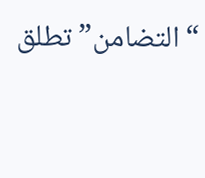“التضامن” تطلق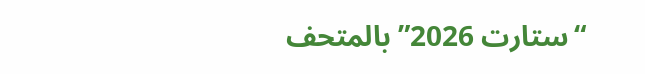“ستارت 2026” بالمتحف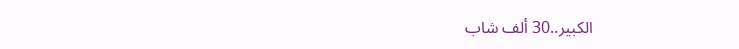الكبير..30 ألف شاب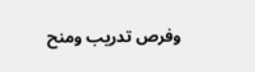وفرص تدريب ومنح